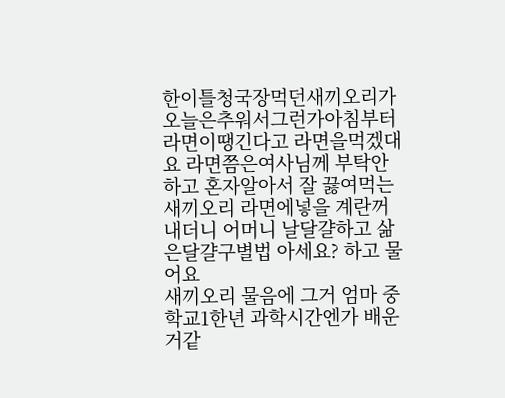한이틀청국장먹던새끼오리가오늘은추워서그런가아침부터 라면이땡긴다고 라면을먹겠대요 라면쯤은여사님께 부탁안하고 혼자알아서 잘 끓여먹는 새끼오리 라면에넣을 계란꺼내더니 어머니 날달걀하고 삶은달걀구별법 아세요? 하고 물어요
새끼오리 물음에 그거 엄마 중학교1한년 과학시간엔가 배운거같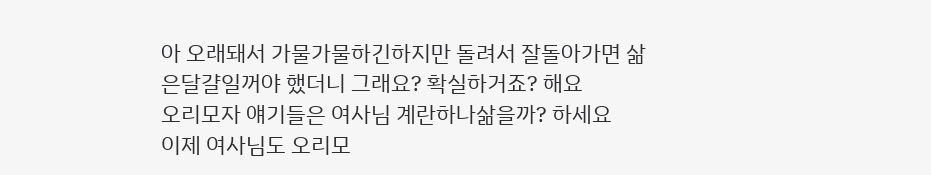아 오래돼서 가물가물하긴하지만 돌려서 잘돌아가면 삶은달걀일꺼야 했더니 그래요? 확실하거죠? 해요
오리모자 얘기들은 여사님 계란하나삶을까? 하세요
이제 여사님도 오리모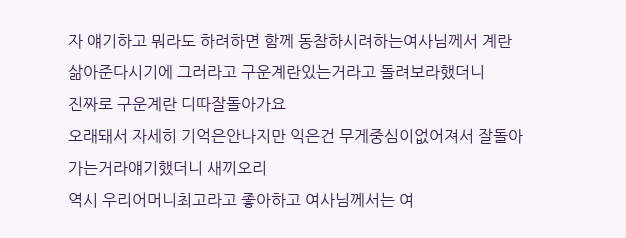자 얘기하고 뭐라도 하려하면 함께 동참하시려하는여사님께서 계란삶아준다시기에 그러라고 구운계란있는거라고 돌려보라했더니
진짜로 구운계란 디따잘돌아가요
오래돼서 자세히 기억은안나지만 익은건 무게중심이없어져서 잘돌아가는거라얘기했더니 새끼오리
역시 우리어머니최고라고 좋아하고 여사님께서는 여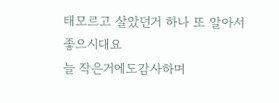태모르고 살았던거 하나 또 알아서 좋으시대요
늘 작은거에도감사하며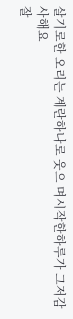살기로한 오리는 계란하나로 웃으 며시작한하루가 그저감사해요
잘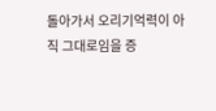돌아가서 오리기억력이 아직 그대로임을 증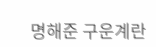명해준 구운계란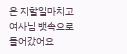은 지할일마치고 여사님 뱃속으로 들어갔어요